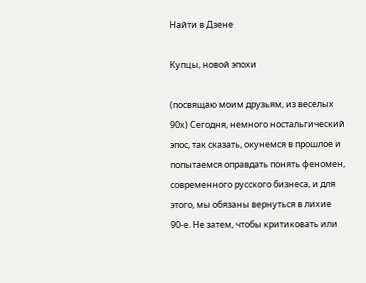Найти в Дзене

Купцы, новой эпохи

(посвящаю моим друзьям, из веселых 90х) Сегодня, немного ностальгический эпос, так сказать, окунемся в прошлое и попытаемся оправдать понять феномен, современного русского бизнеса, и для этого, мы обязаны вернуться в лихие 90-е. Не затем, чтобы критиковать или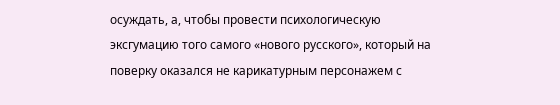осуждать, а, чтобы провести психологическую эксгумацию того самого «нового русского», который на поверку оказался не карикатурным персонажем с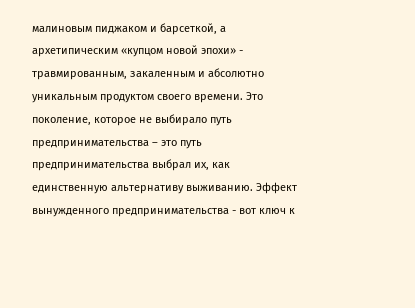малиновым пиджаком и барсеткой, а архетипическим «купцом новой эпохи» - травмированным, закаленным и абсолютно уникальным продуктом своего времени. Это поколение, которое не выбирало путь предпринимательства – это путь предпринимательства выбрал их, как единственную альтернативу выживанию. Эффект вынужденного предпринимательства - вот ключ к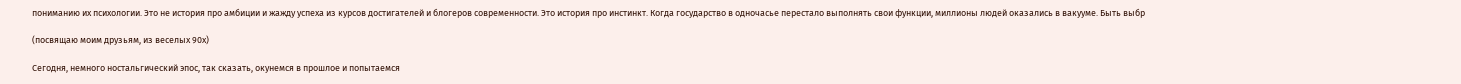пониманию их психологии. Это не история про амбиции и жажду успеха из курсов достигателей и блогеров современности. Это история про инстинкт. Когда государство в одночасье перестало выполнять свои функции, миллионы людей оказались в вакууме. Быть выбр

(посвящаю моим друзьям, из веселых 90х)

Сегодня, немного ностальгический эпос, так сказать, окунемся в прошлое и попытаемся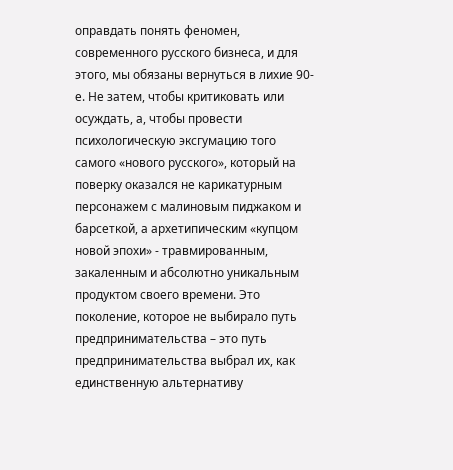оправдать понять феномен, современного русского бизнеса, и для этого, мы обязаны вернуться в лихие 90-е. Не затем, чтобы критиковать или осуждать, а, чтобы провести психологическую эксгумацию того самого «нового русского», который на поверку оказался не карикатурным персонажем с малиновым пиджаком и барсеткой, а архетипическим «купцом новой эпохи» - травмированным, закаленным и абсолютно уникальным продуктом своего времени. Это поколение, которое не выбирало путь предпринимательства – это путь предпринимательства выбрал их, как единственную альтернативу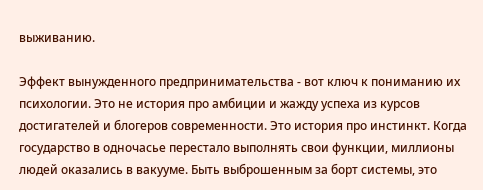выживанию.

Эффект вынужденного предпринимательства - вот ключ к пониманию их психологии. Это не история про амбиции и жажду успеха из курсов достигателей и блогеров современности. Это история про инстинкт. Когда государство в одночасье перестало выполнять свои функции, миллионы людей оказались в вакууме. Быть выброшенным за борт системы, это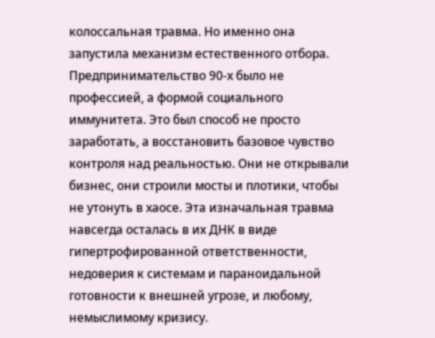колоссальная травма. Но именно она запустила механизм естественного отбора. Предпринимательство 90-х было не профессией, а формой социального иммунитета. Это был способ не просто заработать, а восстановить базовое чувство контроля над реальностью. Они не открывали бизнес, они строили мосты и плотики, чтобы не утонуть в хаосе. Эта изначальная травма навсегда осталась в их ДНК в виде гипертрофированной ответственности, недоверия к системам и параноидальной готовности к внешней угрозе, и любому, немыслимому кризису.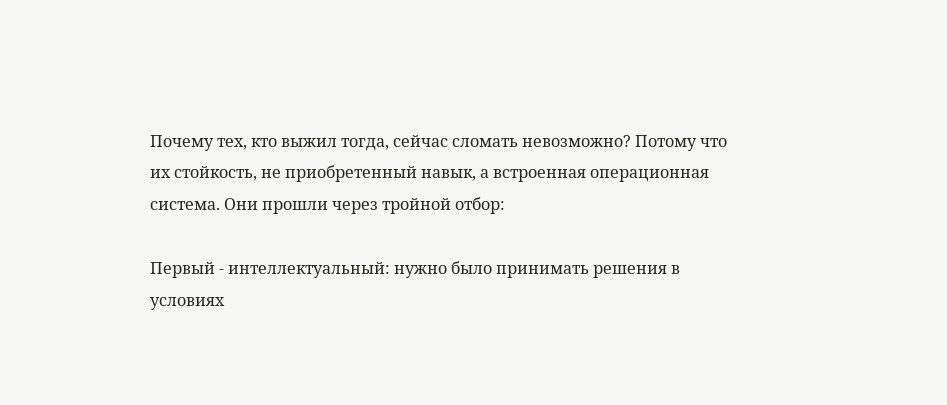Почему тех, кто выжил тогда, сейчас сломать невозможно? Потому что их стойкость, не приобретенный навык, а встроенная операционная система. Они прошли через тройной отбор:

Первый - интеллектуальный: нужно было принимать решения в условиях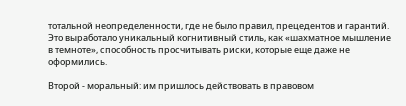тотальной неопределенности, где не было правил, прецедентов и гарантий. Это выработало уникальный когнитивный стиль, как «шахматное мышление в темноте», способность просчитывать риски, которые еще даже не оформились.

Второй - моральный: им пришлось действовать в правовом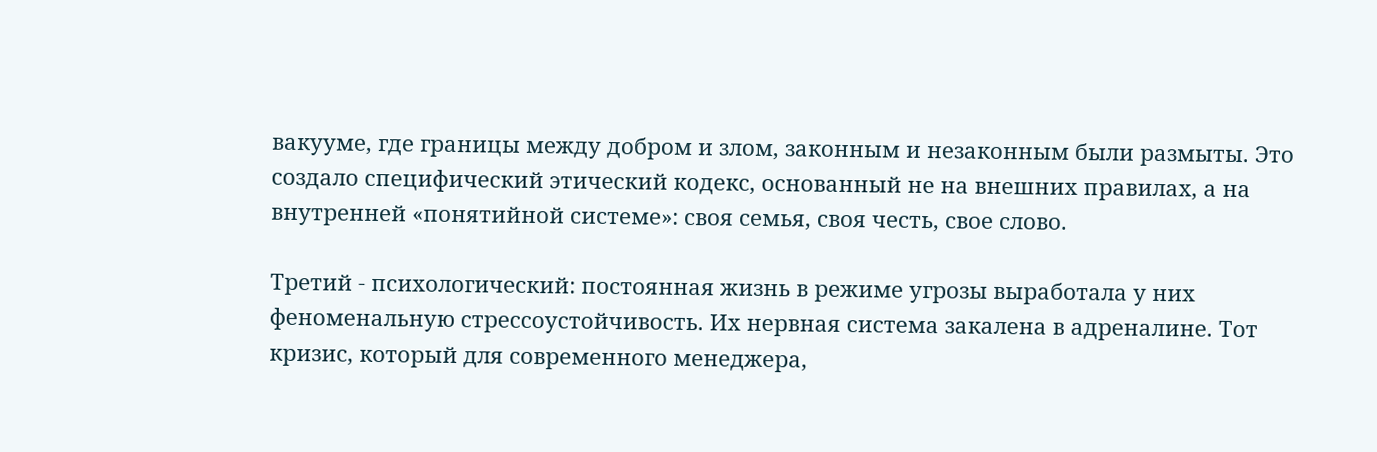вакууме, где границы между добром и злом, законным и незаконным были размыты. Это создало специфический этический кодекс, основанный не на внешних правилах, а на внутренней «понятийной системе»: своя семья, своя честь, свое слово.

Третий - психологический: постоянная жизнь в режиме угрозы выработала у них феноменальную стрессоустойчивость. Их нервная система закалена в адреналине. Тот кризис, который для современного менеджера,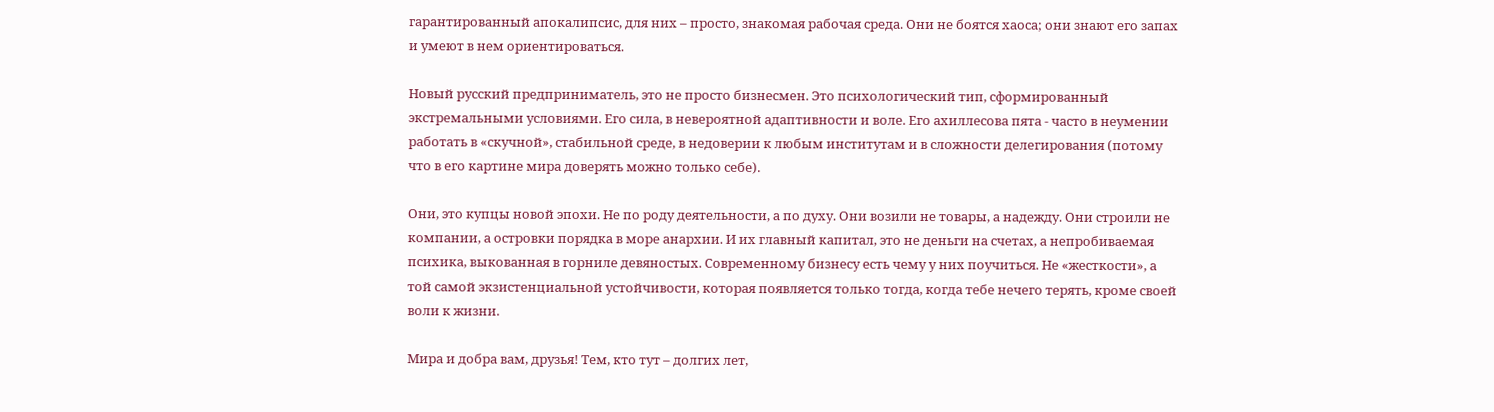гарантированный апокалипсис, для них – просто, знакомая рабочая среда. Они не боятся хаоса; они знают его запах и умеют в нем ориентироваться.

Новый русский предприниматель, это не просто бизнесмен. Это психологический тип, сформированный экстремальными условиями. Его сила, в невероятной адаптивности и воле. Его ахиллесова пята - часто в неумении работать в «скучной», стабильной среде, в недоверии к любым институтам и в сложности делегирования (потому что в его картине мира доверять можно только себе).

Они, это купцы новой эпохи. Не по роду деятельности, а по духу. Они возили не товары, а надежду. Они строили не компании, а островки порядка в море анархии. И их главный капитал, это не деньги на счетах, а непробиваемая психика, выкованная в горниле девяностых. Современному бизнесу есть чему у них поучиться. Не «жесткости», а той самой экзистенциальной устойчивости, которая появляется только тогда, когда тебе нечего терять, кроме своей воли к жизни.

Мира и добра вам, друзья! Тем, кто тут – долгих лет,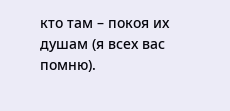кто там – покоя их душам (я всех вас помню).